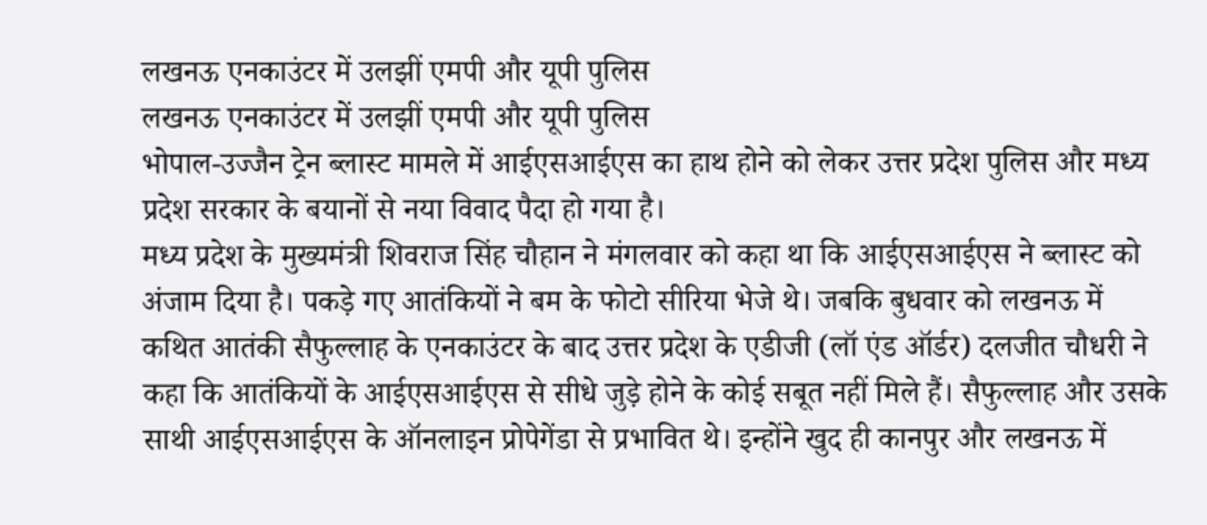लखनऊ एनकाउंटर में उलझीं एमपी और यूपी पुलिस
लखनऊ एनकाउंटर में उलझीं एमपी और यूपी पुलिस
भोपाल-उज्जैन ट्रेन ब्लास्ट मामले में आईएसआईएस का हाथ होने को लेकर उत्तर प्रदेश पुलिस और मध्य प्रदेश सरकार के बयानों से नया विवाद पैदा हो गया है।
मध्य प्रदेश के मुख्यमंत्री शिवराज सिंह चौहान ने मंगलवार को कहा था कि आईएसआईएस ने ब्लास्ट को अंजाम दिया है। पकड़े गए आतंकियों ने बम के फोटो सीरिया भेजे थे। जबकि बुधवार को लखनऊ में कथित आतंकी सैफुल्लाह के एनकाउंटर के बाद उत्तर प्रदेश के एडीजी (लॉ एंड ऑर्डर) दलजीत चौधरी ने कहा कि आतंकियों के आईएसआईएस से सीधे जुड़े होने के कोई सबूत नहीं मिले हैं। सैफुल्लाह और उसके साथी आईएसआईएस के ऑनलाइन प्रोपेगेंडा से प्रभावित थे। इन्होंने खुद ही कानपुर और लखनऊ में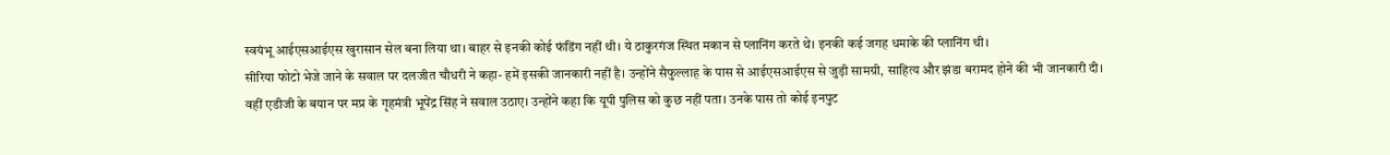स्वयंभू आईएसआईएस खुरासान सेल बना लिया था। बाहर से इनकी कोई फंडिंग नहीं थी। ये ठाकुरगंज स्थित मकान से प्लानिंग करते थे। इनकी कई जगह धमाके की प्लानिंग थी।
सीरिया फोटो भेजे जाने के सवाल पर दलजीत चौधरी ने कहा- हमें इसकी जानकारी नहीं है। उन्होंने सैफुल्लाह के पास से आईएसआईएस से जुड़ी सामग्री, साहित्य और झंडा बरामद होने की भी जानकारी दी।
वहीं एडीजी के बयान पर मप्र के गृहमंत्री भूपेंद्र सिंह ने सवाल उठाए। उन्होंने कहा कि यूपी पुलिस को कुछ नहीं पता। उनके पास तो कोई इनपुट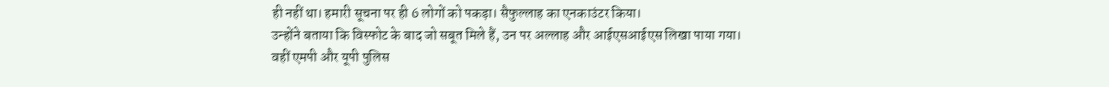ही नहीं था। हमारी सूचना पर ही 6 लोगों को पकड़ा। सैफुल्लाह का एनकाउंटर किया।
उन्होंने बताया कि विस्फोट के बाद जो सबूत मिले हैं, उन पर अल्लाह और आईएसआईएस लिखा पाया गया।
वहीं एमपी और यूपी पुलिस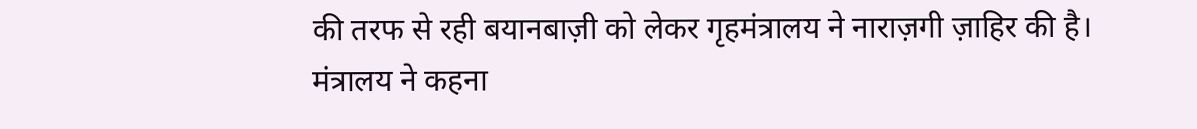की तरफ से रही बयानबाज़ी को लेकर गृहमंत्रालय ने नाराज़गी ज़ाहिर की है। मंत्रालय ने कहना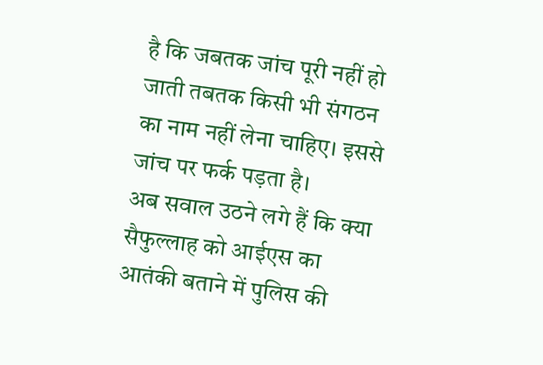है कि जबतक जांच पूरी नहीं हो जाती तबतक किसी भी संगठन का नाम नहीं लेना चाहिए। इससे जांच पर फर्क पड़ता है।
अब सवाल उठने लगे हैं कि क्या सैफुल्लाह को आईएस का आतंकी बताने में पुलिस की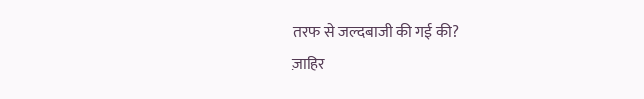तरफ से जल्दबाजी की गई की?
ज़ाहिर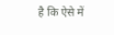है कि ऐसे में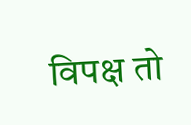विपक्ष तो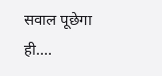सवाल पूछेगा ही....